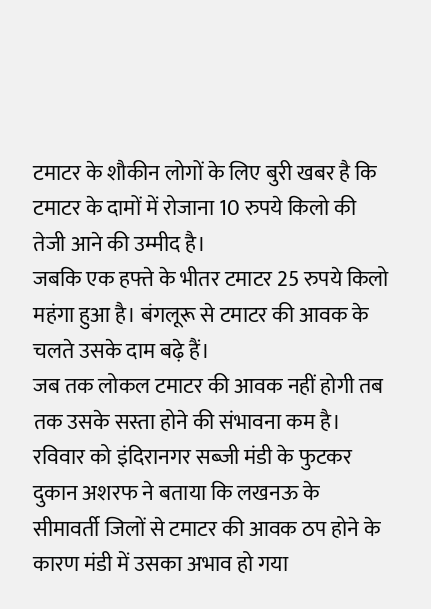टमाटर के शौकीन लोगों के लिए बुरी खबर है कि टमाटर के दामों में रोजाना 10 रुपये किलो की तेजी आने की उम्मीद है।
जबकि एक हफ्ते के भीतर टमाटर 25 रुपये किलो महंगा हुआ है। बंगलूरू से टमाटर की आवक के चलते उसके दाम बढ़े हैं।
जब तक लोकल टमाटर की आवक नहीं होगी तब तक उसके सस्ता होने की संभावना कम है।
रविवार को इंदिरानगर सब्जी मंडी के फुटकर दुकान अशरफ ने बताया कि लखनऊ के सीमावर्ती जिलों से टमाटर की आवक ठप होने के कारण मंडी में उसका अभाव हो गया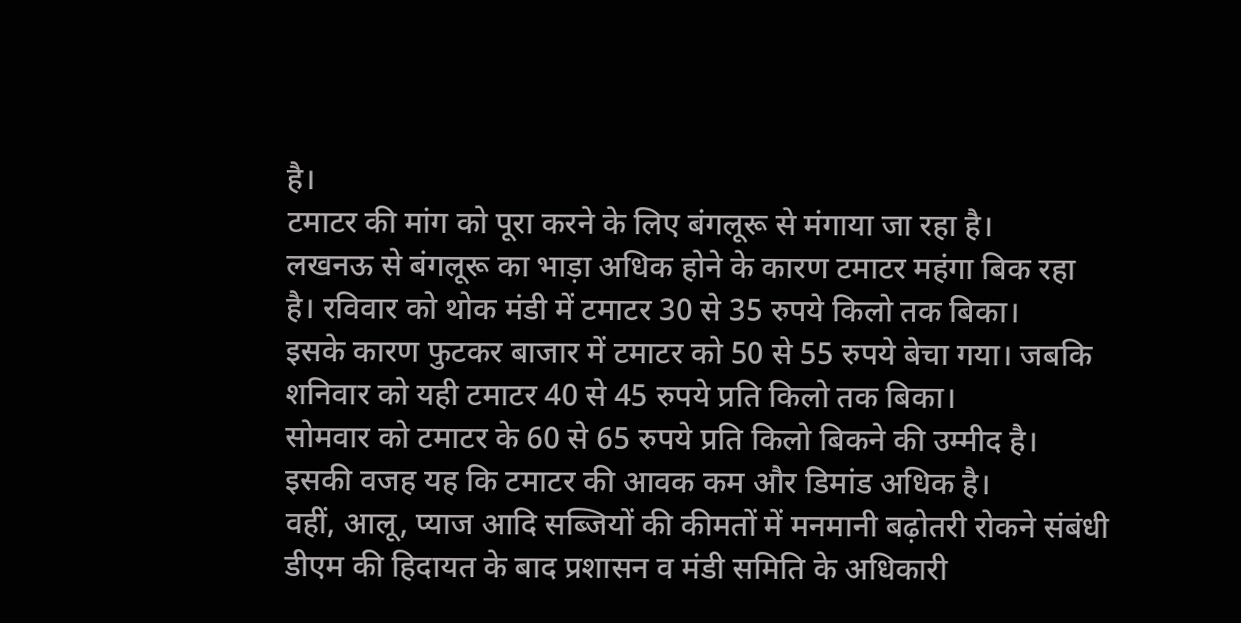है।
टमाटर की मांग को पूरा करने के लिए बंगलूरू से मंगाया जा रहा है।
लखनऊ से बंगलूरू का भाड़ा अधिक होने के कारण टमाटर महंगा बिक रहा है। रविवार को थोक मंडी में टमाटर 30 से 35 रुपये किलो तक बिका।
इसके कारण फुटकर बाजार में टमाटर को 50 से 55 रुपये बेचा गया। जबकि शनिवार को यही टमाटर 40 से 45 रुपये प्रति किलो तक बिका।
सोमवार को टमाटर के 60 से 65 रुपये प्रति किलो बिकने की उम्मीद है। इसकी वजह यह कि टमाटर की आवक कम और डिमांड अधिक है।
वहीं, आलू, प्याज आदि सब्जियों की कीमतों में मनमानी बढ़ोतरी रोकने संबंधी डीएम की हिदायत के बाद प्रशासन व मंडी समिति के अधिकारी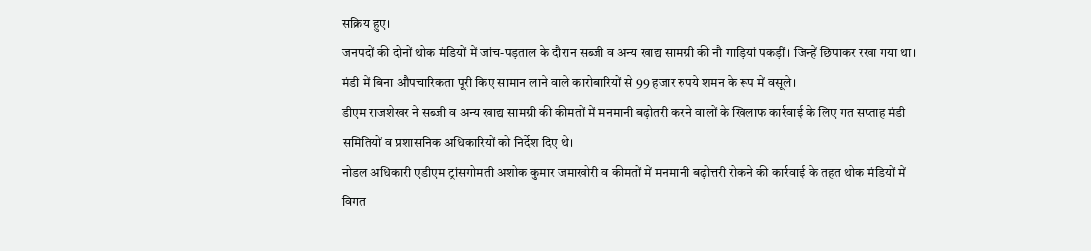सक्रिय हुए।
जनपदों की दोनों थोक मंडियों में जांच-पड़ताल के दौरान सब्जी व अन्य खाद्य सामग्री की नौ गाड़ियां पकड़ीं। जिन्हें छिपाकर रखा गया था।
मंडी में बिना औपचारिकता पूरी किए सामान लाने वाले कारोबारियों से 99 हजार रुपये शमन के रूप में वसूले।
डीएम राजशेखर ने सब्जी व अन्य खाद्य सामग्री की कीमतों में मनमानी बढ़ोतरी करने वालों के खिलाफ कार्रवाई के लिए गत सप्ताह मंडी समितियों व प्रशासनिक अधिकारियों को निर्देश दिए थे।
नोडल अधिकारी एडीएम ट्रांसगोमती अशोक कुमार जमाखोरी व कीमतों में मनमानी बढ़ोत्तरी रोकने की कार्रवाई के तहत थोक मंडियों में विगत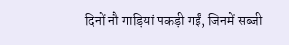दिनों नौ गाड़ियां पकड़ी गईं, जिनमें सब्जी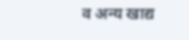व अन्य खाद्य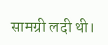सामग्री लदी थी।